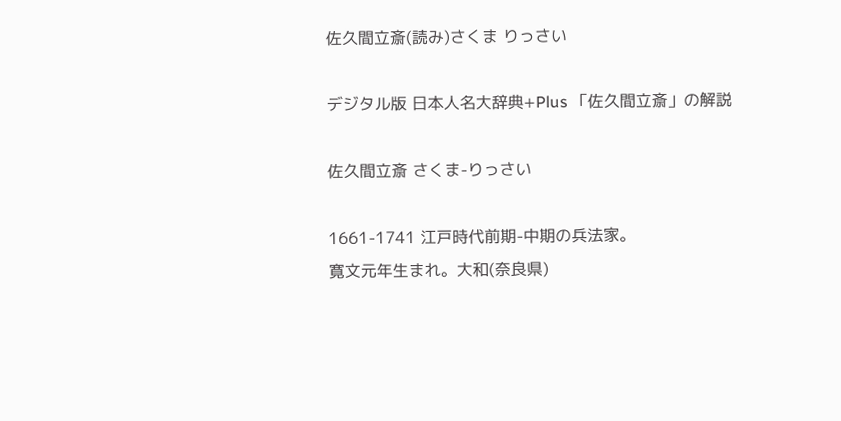佐久間立斎(読み)さくま りっさい

デジタル版 日本人名大辞典+Plus 「佐久間立斎」の解説

佐久間立斎 さくま-りっさい

1661-1741 江戸時代前期-中期の兵法家。
寛文元年生まれ。大和(奈良県)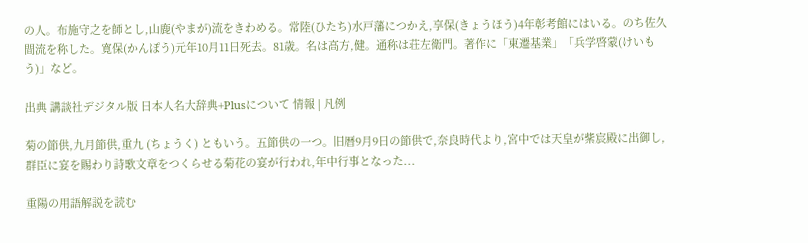の人。布施守之を師とし,山鹿(やまが)流をきわめる。常陸(ひたち)水戸藩につかえ,享保(きょうほう)4年彰考館にはいる。のち佐久間流を称した。寛保(かんぽう)元年10月11日死去。81歳。名は高方,健。通称は荘左衛門。著作に「東遷基業」「兵学啓蒙(けいもう)」など。

出典 講談社デジタル版 日本人名大辞典+Plusについて 情報 | 凡例

菊の節供,九月節供,重九 (ちょうく) ともいう。五節供の一つ。旧暦9月9日の節供で,奈良時代より,宮中では天皇が紫宸殿に出御し,群臣に宴を賜わり詩歌文章をつくらせる菊花の宴が行われ,年中行事となった...

重陽の用語解説を読む